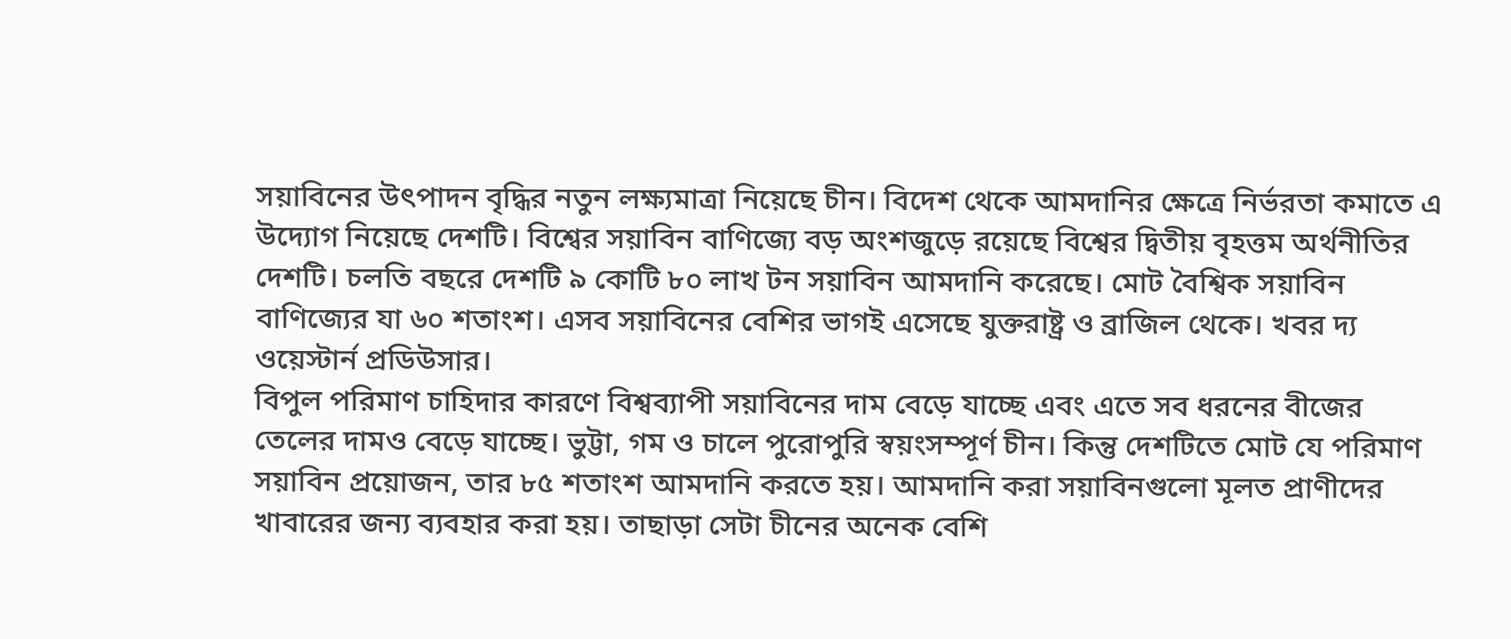সয়াবিনের উৎপাদন বৃদ্ধির নতুন লক্ষ্যমাত্রা নিয়েছে চীন। বিদেশ থেকে আমদানির ক্ষেত্রে নির্ভরতা কমাতে এ উদ্যোগ নিয়েছে দেশটি। বিশ্বের সয়াবিন বাণিজ্যে বড় অংশজুড়ে রয়েছে বিশ্বের দ্বিতীয় বৃহত্তম অর্থনীতির দেশটি। চলতি বছরে দেশটি ৯ কোটি ৮০ লাখ টন সয়াবিন আমদানি করেছে। মোট বৈশ্বিক সয়াবিন বাণিজ্যের যা ৬০ শতাংশ। এসব সয়াবিনের বেশির ভাগই এসেছে যুক্তরাষ্ট্র ও ব্রাজিল থেকে। খবর দ্য ওয়েস্টার্ন প্রডিউসার।
বিপুল পরিমাণ চাহিদার কারণে বিশ্বব্যাপী সয়াবিনের দাম বেড়ে যাচ্ছে এবং এতে সব ধরনের বীজের তেলের দামও বেড়ে যাচ্ছে। ভুট্টা, গম ও চালে পুরোপুরি স্বয়ংসম্পূর্ণ চীন। কিন্তু দেশটিতে মোট যে পরিমাণ সয়াবিন প্রয়োজন, তার ৮৫ শতাংশ আমদানি করতে হয়। আমদানি করা সয়াবিনগুলো মূলত প্রাণীদের খাবারের জন্য ব্যবহার করা হয়। তাছাড়া সেটা চীনের অনেক বেশি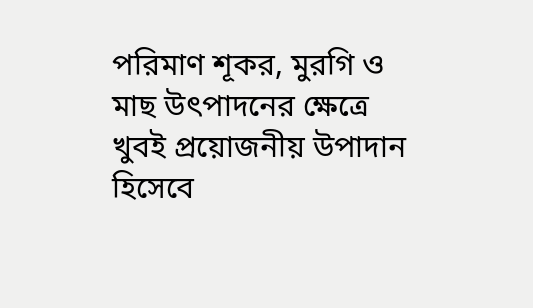পরিমাণ শূকর, মুরগি ও মাছ উৎপাদনের ক্ষেত্রে খুবই প্রয়োজনীয় উপাদান হিসেবে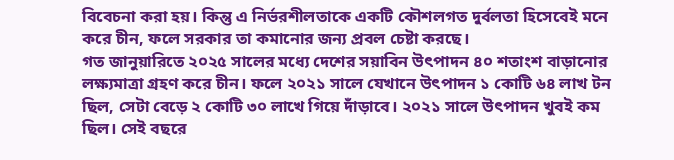বিবেচনা করা হয়। কিন্তু এ নির্ভরশীলতাকে একটি কৌশলগত দুর্বলতা হিসেবেই মনে করে চীন, ফলে সরকার তা কমানোর জন্য প্রবল চেষ্টা করছে।
গত জানুয়ারিতে ২০২৫ সালের মধ্যে দেশের সয়াবিন উৎপাদন ৪০ শতাংশ বাড়ানোর লক্ষ্যমাত্রা গ্রহণ করে চীন। ফলে ২০২১ সালে যেখানে উৎপাদন ১ কোটি ৬৪ লাখ টন ছিল, সেটা বেড়ে ২ কোটি ৩০ লাখে গিয়ে দাঁড়াবে। ২০২১ সালে উৎপাদন খুবই কম ছিল। সেই বছরে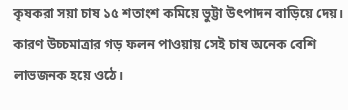কৃষকরা সয়া চাষ ১৫ শতাংশ কমিয়ে ভুট্টা উৎপাদন বাড়িয়ে দেয়। কারণ উচ্চমাত্রার গড় ফলন পাওয়ায় সেই চাষ অনেক বেশি লাভজনক হয়ে ওঠে।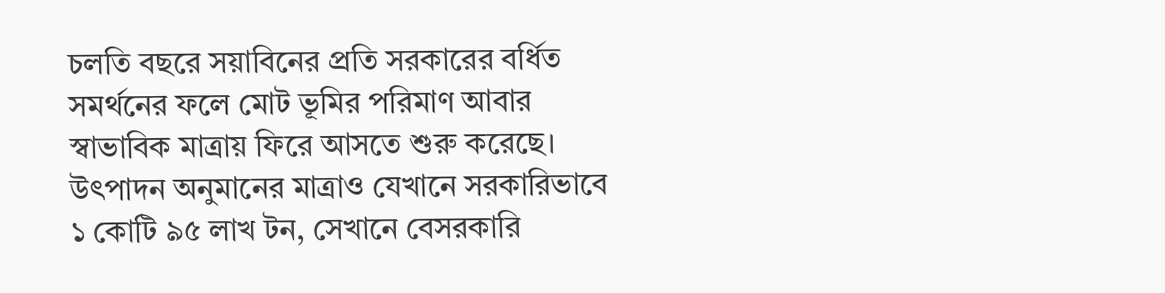চলতি বছরে সয়াবিনের প্রতি সরকারের বর্ধিত সমর্থনের ফলে মোট ভূমির পরিমাণ আবার স্বাভাবিক মাত্রায় ফিরে আসতে শুরু করেছে। উৎপাদন অনুমানের মাত্রাও যেখানে সরকারিভাবে ১ কোটি ৯৫ লাখ টন, সেখানে বেসরকারি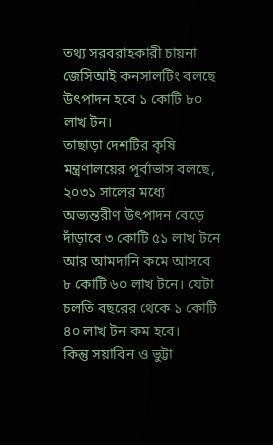তথ্য সরবরাহকারী চায়না জেসিআই কনসালটিং বলছে উৎপাদন হবে ১ কোটি ৮০ লাখ টন।
তাছাড়া দেশটির কৃষি মন্ত্রণালয়ের পূর্বাভাস বলছে, ২০৩১ সালের মধ্যে অভ্যন্তরীণ উৎপাদন বেড়ে দাঁড়াবে ৩ কোটি ৫১ লাখ টনে আর আমদানি কমে আসবে ৮ কোটি ৬০ লাখ টনে। যেটা চলতি বছরের থেকে ১ কোটি ৪০ লাখ টন কম হবে।
কিন্তু সয়াবিন ও ভুট্টা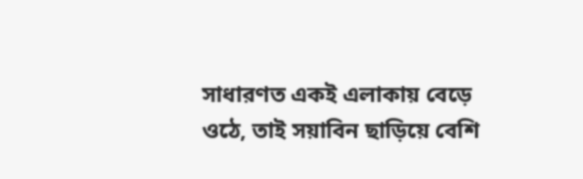সাধারণত একই এলাকায় বেড়ে ওঠে, তাই সয়াবিন ছাড়িয়ে বেশি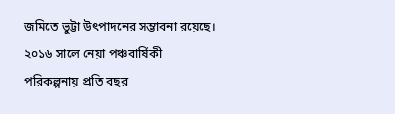জমিতে ভুট্টা উৎপাদনের সম্ভাবনা রয়েছে। ২০১৬ সালে নেয়া পঞ্চবার্ষিকী পরিকল্পনায় প্রতি বছর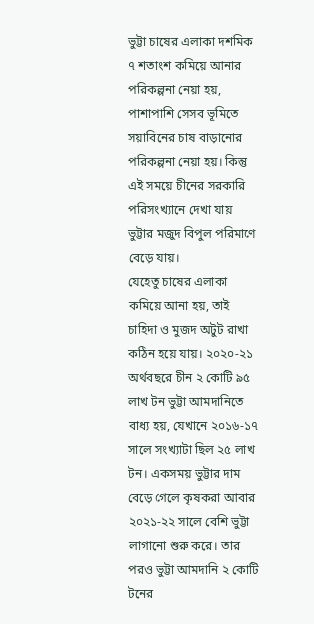ভুট্টা চাষের এলাকা দশমিক ৭ শতাংশ কমিয়ে আনার পরিকল্পনা নেয়া হয়, পাশাপাশি সেসব ভূমিতে সয়াবিনের চাষ বাড়ানোর পরিকল্পনা নেয়া হয়। কিন্তু এই সময়ে চীনের সরকারি পরিসংখ্যানে দেখা যায় ভুট্টার মজুদ বিপুল পরিমাণে বেড়ে যায়।
যেহেতু চাষের এলাকা কমিয়ে আনা হয়, তাই চাহিদা ও মুজদ অটুট রাখা কঠিন হয়ে যায়। ২০২০-২১ অর্থবছরে চীন ২ কোটি ৯৫ লাখ টন ভুট্টা আমদানিতে বাধ্য হয়, যেখানে ২০১৬-১৭ সালে সংখ্যাটা ছিল ২৫ লাখ টন। একসময় ভুট্টার দাম বেড়ে গেলে কৃষকরা আবার ২০২১-২২ সালে বেশি ভুট্টা লাগানো শুরু করে। তার পরও ভুট্টা আমদানি ২ কোটি টনের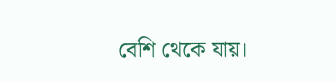বেশি থেকে যায়।